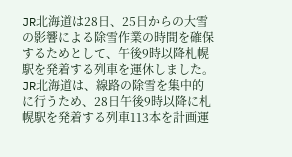JR北海道は28日、25日からの大雪の影響による除雪作業の時間を確保するためとして、午後9時以降札幌駅を発着する列車を運休しました。
JR北海道は、線路の除雪を集中的に行うため、28日午後9時以降に札幌駅を発着する列車113本を計画運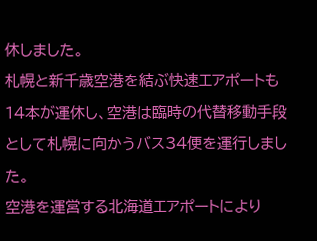休しました。
札幌と新千歳空港を結ぶ快速エアポートも14本が運休し、空港は臨時の代替移動手段として札幌に向かうバス34便を運行しました。
空港を運営する北海道エアポートにより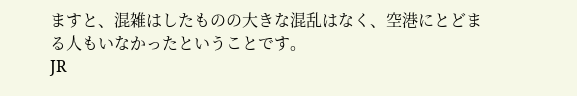ますと、混雑はしたものの大きな混乱はなく、空港にとどまる人もいなかったということです。
JR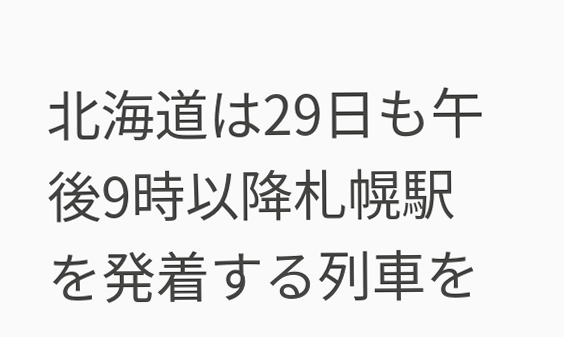北海道は29日も午後9時以降札幌駅を発着する列車を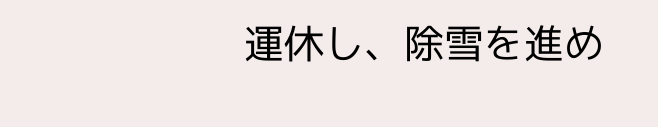運休し、除雪を進め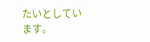たいとしています。